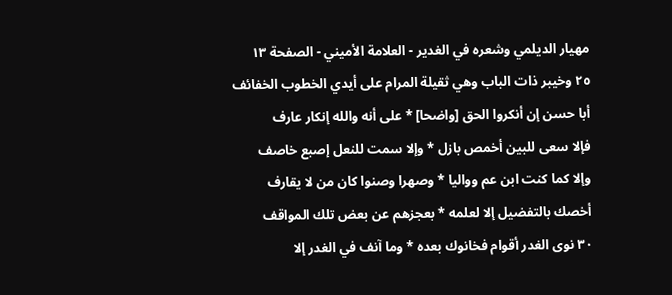مهيار الديلمي وشعره في الغدير - العلامة الأميني - الصفحة ١٣
٢٥ وخيبر ذات الباب وهي ثقيلة المرام على أيدي الخطوب الخفائف
أبا حسن إن أنكروا الحق [واضحا] * على أنه والله إنكار عارف
فإلا سعى للبين أخمص بازل * وإلا سمت للنعل إصبع خاصف
وإلا كما كنت ابن عم وواليا * وصهرا وصنوا كان من لا يقارف
أخصك بالتفضيل إلا لعلمه * بعجزهم عن بعض تلك المواقف
٣٠ نوى الغدر أقوام فخانوك بعده * وما آنف في الغدر إلا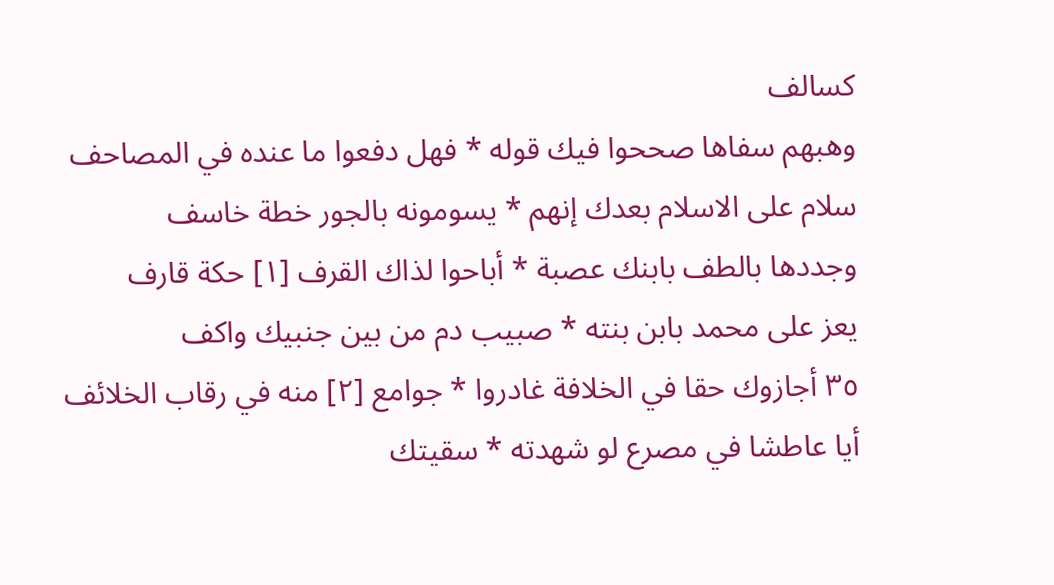كسالف
وهبهم سفاها صححوا فيك قوله * فهل دفعوا ما عنده في المصاحف
سلام على الاسلام بعدك إنهم * يسومونه بالجور خطة خاسف
وجددها بالطف بابنك عصبة * أباحوا لذاك القرف [١] حكة قارف
يعز على محمد بابن بنته * صبيب دم من بين جنبيك واكف
٣٥ أجازوك حقا في الخلافة غادروا * جوامع [٢] منه في رقاب الخلائف
أيا عاطشا في مصرع لو شهدته * سقيتك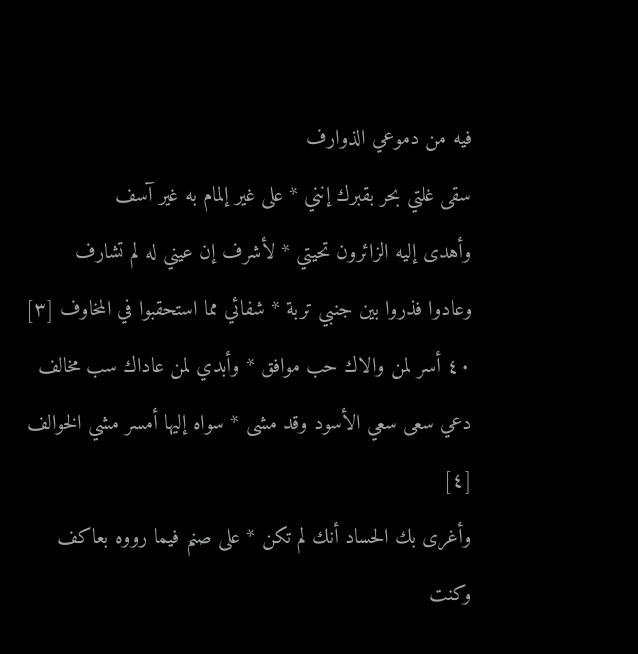فيه من دموعي الذوارف
سقى غلتي بحر بقبرك إنني * على غير إلمام به غير آسف
وأهدى إليه الزائرون تحيتي * لأشرف إن عيني له لم تشارف
وعادوا فذروا بين جنبي تربة * شفائي مما استحقبوا في المخاوف [٣]
٤٠ أسر لمن والاك حب موافق * وأبدي لمن عاداك سب مخالف
دعي سعى سعي الأسود وقد مشى * سواه إليها أمسر مشي الخوالف [٤]
وأغرى بك الحساد أنك لم تكن * على صنم فيما رووه بعاكف
وكنت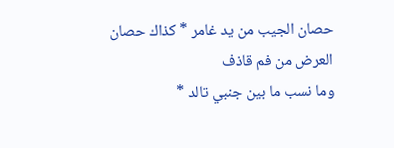حصان الجيب من يد غامر * كذاك حصان العرض من فم قاذف
وما نسب ما بين جنبي تالد *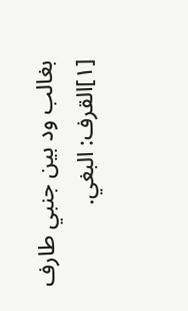بغالب ود بين جنبي طارف
[١]القرف: البغي.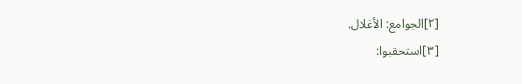[٢]الجوامع: الأغلال.
[٣]استحقبوا: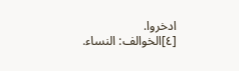ادخروا.
[٤]الخوالف: النساء.